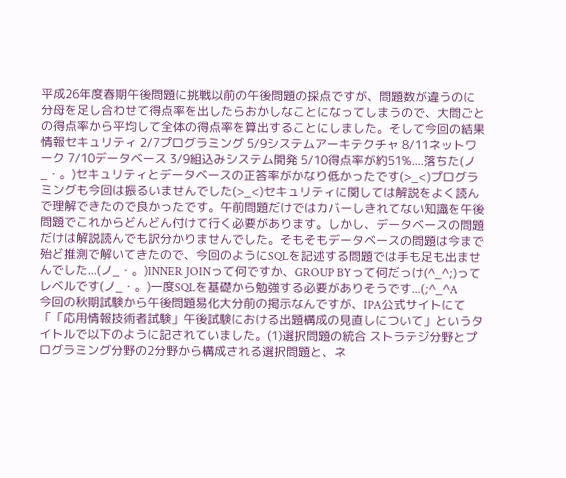平成26年度春期午後問題に挑戦以前の午後問題の採点ですが、問題数が違うのに分母を足し合わせて得点率を出したらおかしなことになってしまうので、大問ごとの得点率から平均して全体の得点率を算出することにしました。そして今回の結果情報セキュリティ 2/7プログラミング 5/9システムアーキテクチャ 8/11ネットワーク 7/10データベース 3/9組込みシステム開発 5/10得点率が約51%....落ちた(ノ_・。)セキュリティとデータベースの正答率がかなり低かったです(>_<)プログラミングも今回は振るいませんでした(>_<)セキュリティに関しては解説をよく読んで理解できたので良かったです。午前問題だけではカバーしきれてない知識を午後問題でこれからどんどん付けて行く必要があります。しかし、データベースの問題だけは解説読んでも訳分かりませんでした。そもそもデータベースの問題は今まで殆ど推測で解いてきたので、今回のようにSQLを記述する問題では手も足も出ませんでした...(ノ_・。)INNER JOINって何ですか、GROUP BYって何だっけ(^_^;)ってレベルです(ノ_・。)一度SQLを基礎から勉強する必要がありそうです...(;^_^A
今回の秋期試験から午後問題易化大分前の掲示なんですが、IPA公式サイトにて「「応用情報技術者試験」午後試験における出題構成の見直しについて」というタイトルで以下のように記されていました。(1)選択問題の統合 ストラテジ分野とプログラミング分野の2分野から構成される選択問題と、ネ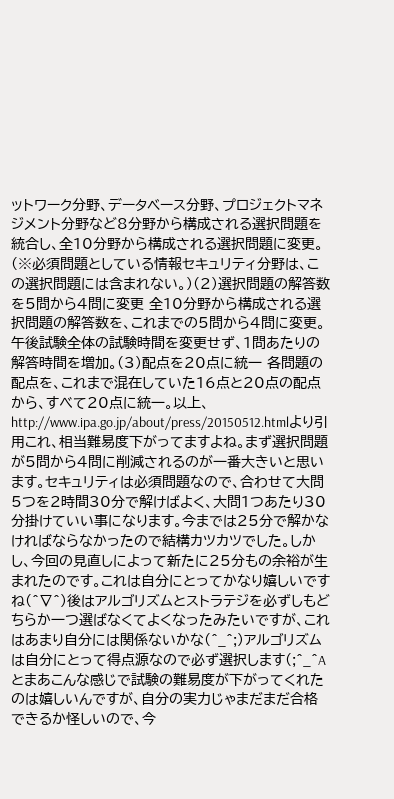ットワーク分野、データベース分野、プロジェクトマネジメント分野など8分野から構成される選択問題を統合し、全10分野から構成される選択問題に変更。(※必須問題としている情報セキュリティ分野は、この選択問題には含まれない。)(2)選択問題の解答数を5問から4問に変更 全10分野から構成される選択問題の解答数を、これまでの5問から4問に変更。午後試験全体の試験時間を変更せず、1問あたりの解答時間を増加。(3)配点を20点に統一 各問題の配点を、これまで混在していた16点と20点の配点から、すべて20点に統一。以上、http://www.ipa.go.jp/about/press/20150512.htmlより引用これ、相当難易度下がってますよね。まず選択問題が5問から4問に削減されるのが一番大きいと思います。セキュリティは必須問題なので、合わせて大問5つを2時間30分で解けばよく、大問1つあたり30分掛けていい事になります。今までは25分で解かなければならなかったので結構カツカツでした。しかし、今回の見直しによって新たに25分もの余裕が生まれたのです。これは自分にとってかなり嬉しいですね(^∇^)後はアルゴリズムとストラテジを必ずしもどちらか一つ選ばなくてよくなったみたいですが、これはあまり自分には関係ないかな(^_^;)アルゴリズムは自分にとって得点源なので必ず選択します(;^_^Aとまあこんな感じで試験の難易度が下がってくれたのは嬉しいんですが、自分の実力じゃまだまだ合格できるか怪しいので、今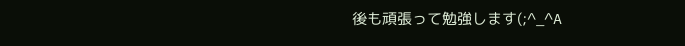後も頑張って勉強します(;^_^A